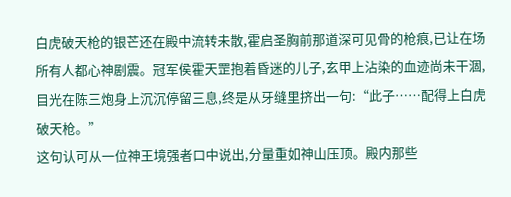白虎破天枪的银芒还在殿中流转未散,霍启圣胸前那道深可见骨的枪痕,已让在场所有人都心神剧震。冠军侯霍天罡抱着昏迷的儿子,玄甲上沾染的血迹尚未干涸,目光在陈三炮身上沉沉停留三息,终是从牙缝里挤出一句:“此子……配得上白虎破天枪。”
这句认可从一位神王境强者口中说出,分量重如神山压顶。殿内那些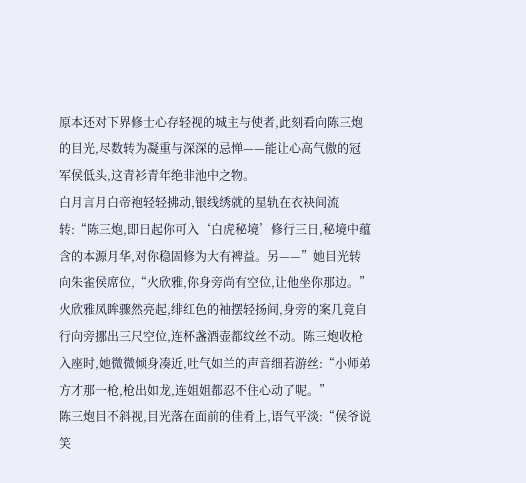原本还对下界修士心存轻视的城主与使者,此刻看向陈三炮的目光,尽数转为凝重与深深的忌惮——能让心高气傲的冠军侯低头,这青衫青年绝非池中之物。
白月言月白帝袍轻轻拂动,银线绣就的星轨在衣袂间流转:“陈三炮,即日起你可入‘白虎秘境’修行三日,秘境中蕴含的本源月华,对你稳固修为大有裨益。另——”她目光转向朱雀侯席位,“火欣雅,你身旁尚有空位,让他坐你那边。”
火欣雅凤眸骤然亮起,绯红色的袖摆轻扬间,身旁的案几竟自行向旁挪出三尺空位,连杯盏酒壶都纹丝不动。陈三炮收枪入座时,她微微倾身凑近,吐气如兰的声音细若游丝:“小师弟方才那一枪,枪出如龙,连姐姐都忍不住心动了呢。”
陈三炮目不斜视,目光落在面前的佳肴上,语气平淡:“侯爷说笑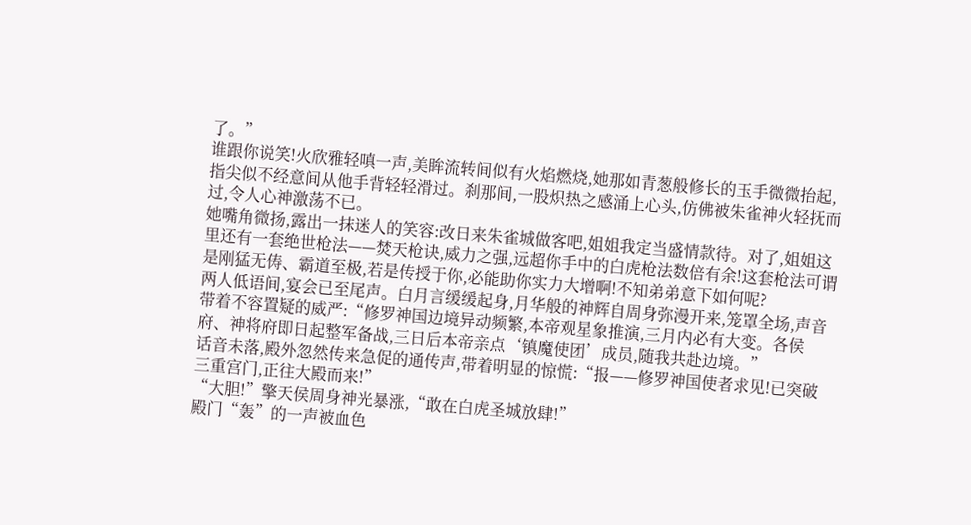了。”
谁跟你说笑!火欣雅轻嗔一声,美眸流转间似有火焰燃烧,她那如青葱般修长的玉手微微抬起,指尖似不经意间从他手背轻轻滑过。刹那间,一股炽热之感涌上心头,仿佛被朱雀神火轻抚而过,令人心神激荡不已。
她嘴角微扬,露出一抹迷人的笑容:改日来朱雀城做客吧,姐姐我定当盛情款待。对了,姐姐这里还有一套绝世枪法——焚天枪诀,威力之强,远超你手中的白虎枪法数倍有余!这套枪法可谓是刚猛无俦、霸道至极,若是传授于你,必能助你实力大增啊!不知弟弟意下如何呢?
两人低语间,宴会已至尾声。白月言缓缓起身,月华般的神辉自周身弥漫开来,笼罩全场,声音带着不容置疑的威严:“修罗神国边境异动频繁,本帝观星象推演,三月内必有大变。各侯府、神将府即日起整军备战,三日后本帝亲点‘镇魔使团’成员,随我共赴边境。”
话音未落,殿外忽然传来急促的通传声,带着明显的惊慌:“报——修罗神国使者求见!已突破三重宫门,正往大殿而来!”
“大胆!”擎天侯周身神光暴涨,“敢在白虎圣城放肆!”
殿门“轰”的一声被血色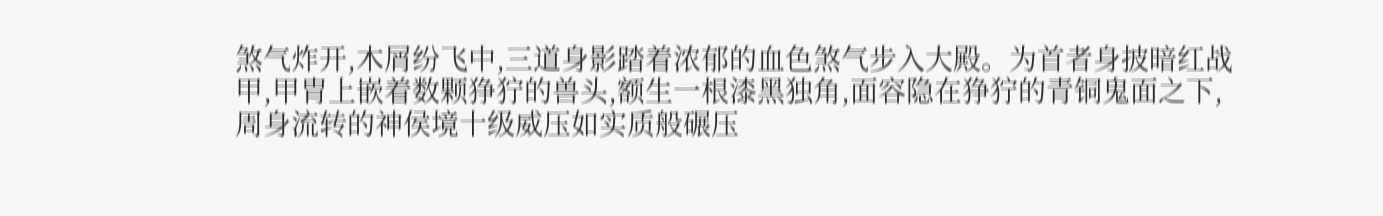煞气炸开,木屑纷飞中,三道身影踏着浓郁的血色煞气步入大殿。为首者身披暗红战甲,甲胄上嵌着数颗狰狞的兽头,额生一根漆黑独角,面容隐在狰狞的青铜鬼面之下,周身流转的神侯境十级威压如实质般碾压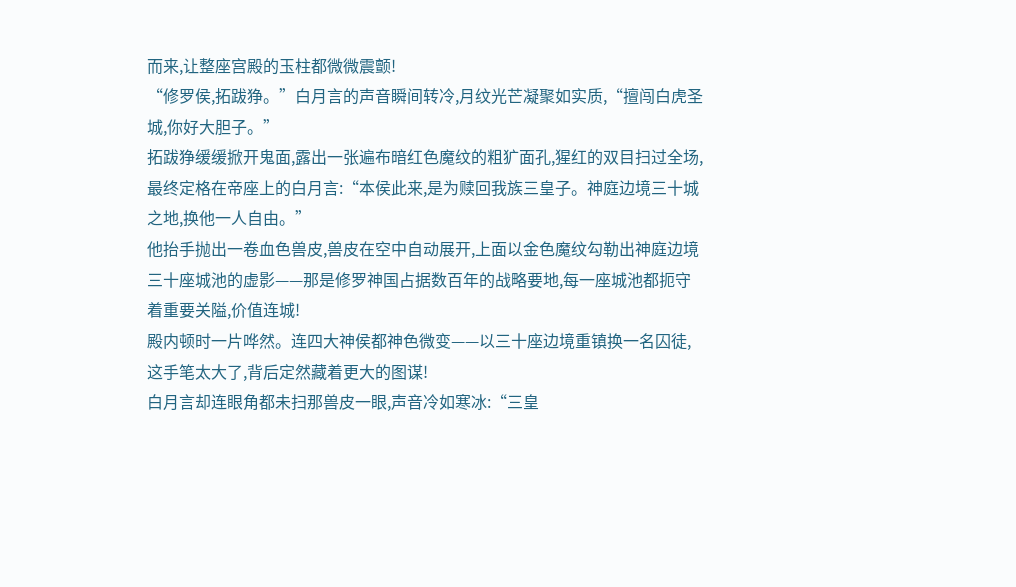而来,让整座宫殿的玉柱都微微震颤!
“修罗侯,拓跋狰。”白月言的声音瞬间转冷,月纹光芒凝聚如实质,“擅闯白虎圣城,你好大胆子。”
拓跋狰缓缓掀开鬼面,露出一张遍布暗红色魔纹的粗犷面孔,猩红的双目扫过全场,最终定格在帝座上的白月言:“本侯此来,是为赎回我族三皇子。神庭边境三十城之地,换他一人自由。”
他抬手抛出一卷血色兽皮,兽皮在空中自动展开,上面以金色魔纹勾勒出神庭边境三十座城池的虚影——那是修罗神国占据数百年的战略要地,每一座城池都扼守着重要关隘,价值连城!
殿内顿时一片哗然。连四大神侯都神色微变——以三十座边境重镇换一名囚徒,这手笔太大了,背后定然藏着更大的图谋!
白月言却连眼角都未扫那兽皮一眼,声音冷如寒冰:“三皇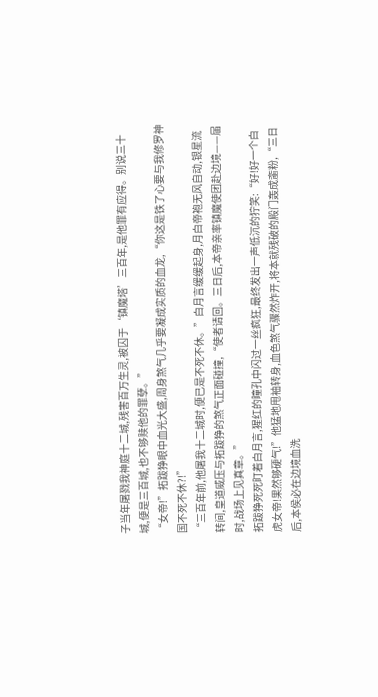子当年屠戮我神庭十二城,残害百万生灵,被囚于‘镇魔塔’三百年,是他罪有应得。别说三十城,便是三百城,也不够赎他的罪孽。”
“女帝!”拓跋狰眼中血光大盛,周身煞气几乎要凝成实质的血龙,“你这是铁了心要与我修罗神国不死不休?!”
“三百年前,他屠我十二城时,便已是不死不休。”白月言缓缓起身,月白帝袍无风自动,银星流转间,皇道威压与拓跋狰的煞气正面碰撞,“使者请回。三日后,本帝亲率镇魔使团赴边境——届时,战场上见真章。”
拓跋狰死死盯着白月言,猩红的瞳孔中闪过一丝疯狂,最终发出一声低沉的狞笑:“好!好一个白虎女帝!果然够硬气!”他猛地甩袖转身,血色煞气骤然炸开,将本就残破的殿门轰成齑粉,“三日后,本侯必在边境血洗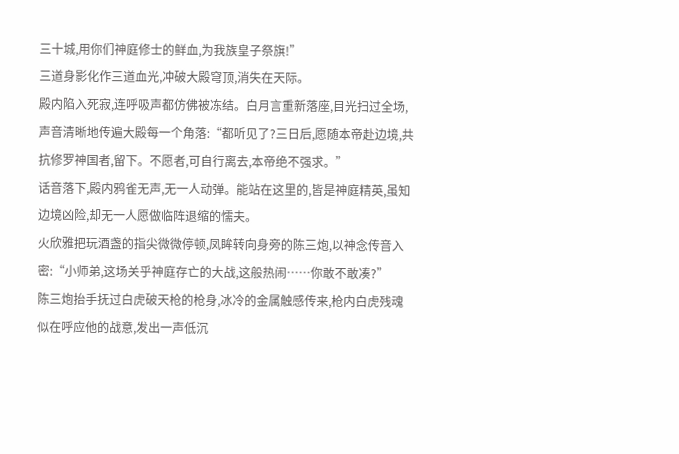三十城,用你们神庭修士的鲜血,为我族皇子祭旗!”
三道身影化作三道血光,冲破大殿穹顶,消失在天际。
殿内陷入死寂,连呼吸声都仿佛被冻结。白月言重新落座,目光扫过全场,声音清晰地传遍大殿每一个角落:“都听见了?三日后,愿随本帝赴边境,共抗修罗神国者,留下。不愿者,可自行离去,本帝绝不强求。”
话音落下,殿内鸦雀无声,无一人动弹。能站在这里的,皆是神庭精英,虽知边境凶险,却无一人愿做临阵退缩的懦夫。
火欣雅把玩酒盏的指尖微微停顿,凤眸转向身旁的陈三炮,以神念传音入密:“小师弟,这场关乎神庭存亡的大战,这般热闹……你敢不敢凑?”
陈三炮抬手抚过白虎破天枪的枪身,冰冷的金属触感传来,枪内白虎残魂似在呼应他的战意,发出一声低沉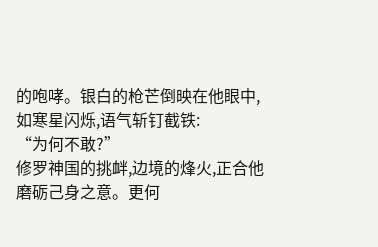的咆哮。银白的枪芒倒映在他眼中,如寒星闪烁,语气斩钉截铁:
“为何不敢?”
修罗神国的挑衅,边境的烽火,正合他磨砺己身之意。更何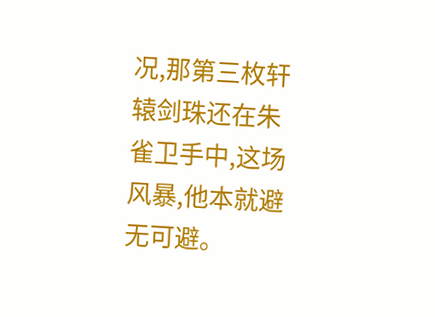况,那第三枚轩辕剑珠还在朱雀卫手中,这场风暴,他本就避无可避。